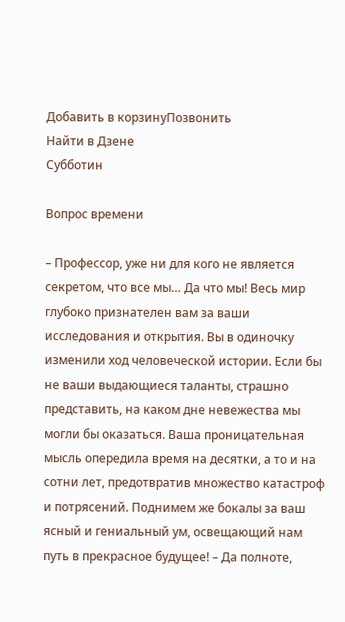Добавить в корзинуПозвонить
Найти в Дзене
Субботин

Вопрос времени

– Профессор, уже ни для кого не является секретом, что все мы… Да что мы! Весь мир глубоко признателен вам за ваши исследования и открытия. Вы в одиночку изменили ход человеческой истории. Если бы не ваши выдающиеся таланты, страшно представить, на каком дне невежества мы могли бы оказаться. Ваша проницательная мысль опередила время на десятки, а то и на сотни лет, предотвратив множество катастроф и потрясений. Поднимем же бокалы за ваш ясный и гениальный ум, освещающий нам путь в прекрасное будущее! – Да полноте,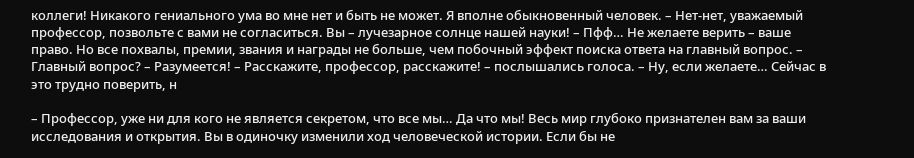коллеги! Никакого гениального ума во мне нет и быть не может. Я вполне обыкновенный человек. – Нет-нет, уважаемый профессор, позвольте с вами не согласиться. Вы – лучезарное солнце нашей науки! – Пфф… Не желаете верить – ваше право. Но все похвалы, премии, звания и награды не больше, чем побочный эффект поиска ответа на главный вопрос. – Главный вопрос? – Разумеется! – Расскажите, профессор, расскажите! – послышались голоса. – Ну, если желаете… Сейчас в это трудно поверить, н

– Профессор, уже ни для кого не является секретом, что все мы… Да что мы! Весь мир глубоко признателен вам за ваши исследования и открытия. Вы в одиночку изменили ход человеческой истории. Если бы не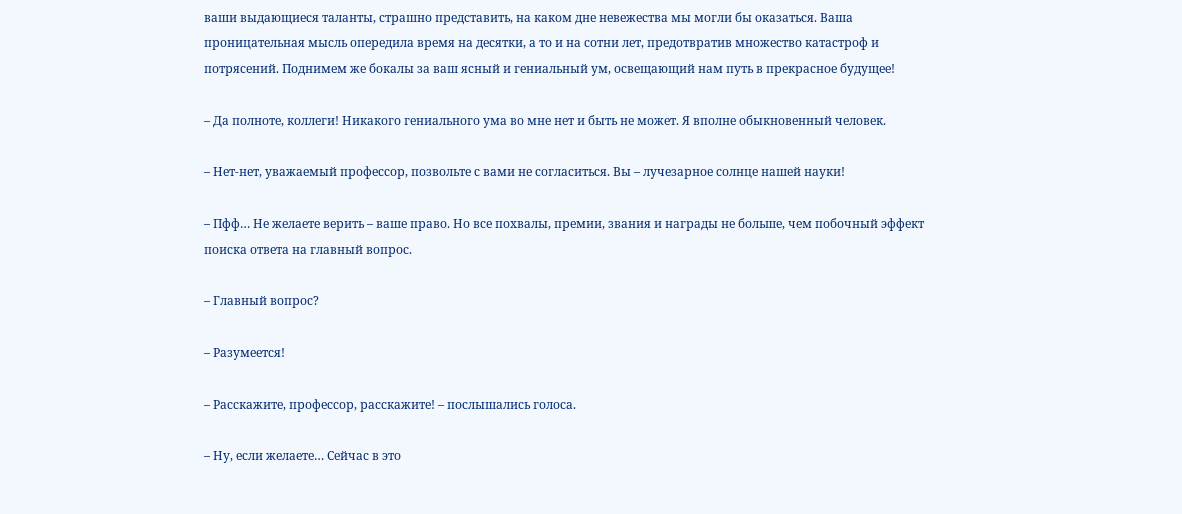ваши выдающиеся таланты, страшно представить, на каком дне невежества мы могли бы оказаться. Ваша проницательная мысль опередила время на десятки, а то и на сотни лет, предотвратив множество катастроф и потрясений. Поднимем же бокалы за ваш ясный и гениальный ум, освещающий нам путь в прекрасное будущее!

– Да полноте, коллеги! Никакого гениального ума во мне нет и быть не может. Я вполне обыкновенный человек.

– Нет-нет, уважаемый профессор, позвольте с вами не согласиться. Вы – лучезарное солнце нашей науки!

– Пфф… Не желаете верить – ваше право. Но все похвалы, премии, звания и награды не больше, чем побочный эффект поиска ответа на главный вопрос.

– Главный вопрос?

– Разумеется!

– Расскажите, профессор, расскажите! – послышались голоса.

– Ну, если желаете… Сейчас в это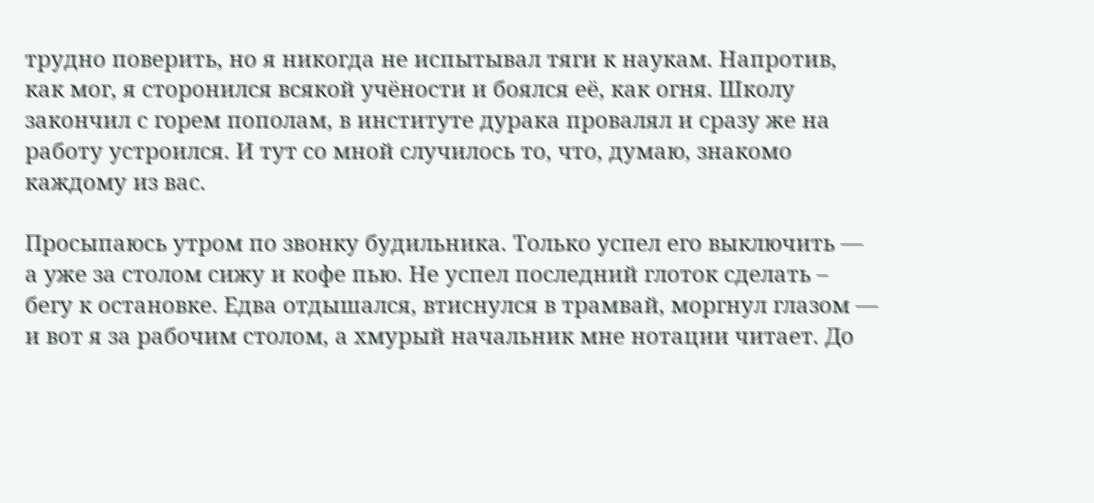трудно поверить, но я никогда не испытывал тяги к наукам. Напротив, как мог, я сторонился всякой учёности и боялся её, как огня. Школу закончил с горем пополам, в институте дурака провалял и сразу же на работу устроился. И тут со мной случилось то, что, думаю, знакомо каждому из вас.

Просыпаюсь утром по звонку будильника. Только успел его выключить — а уже за столом сижу и кофе пью. Не успел последний глоток сделать – бегу к остановке. Едва отдышался, втиснулся в трамвай, моргнул глазом — и вот я за рабочим столом, а хмурый начальник мне нотации читает. До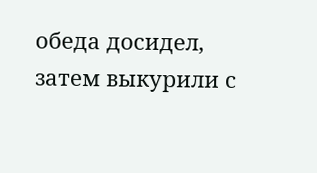обеда досидел, затем выкурили с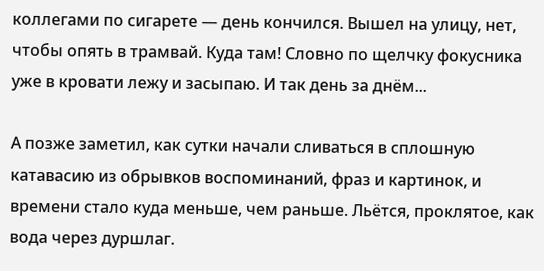коллегами по сигарете — день кончился. Вышел на улицу, нет, чтобы опять в трамвай. Куда там! Словно по щелчку фокусника уже в кровати лежу и засыпаю. И так день за днём...

А позже заметил, как сутки начали сливаться в сплошную катавасию из обрывков воспоминаний, фраз и картинок, и времени стало куда меньше, чем раньше. Льётся, проклятое, как вода через дуршлаг.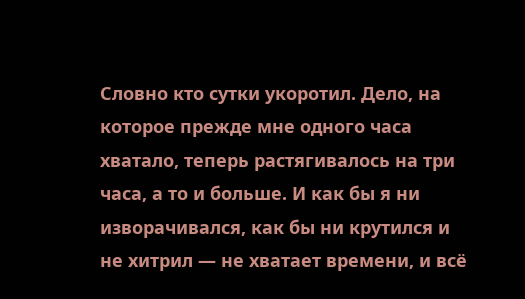Словно кто сутки укоротил. Дело, на которое прежде мне одного часа хватало, теперь растягивалось на три часа, а то и больше. И как бы я ни изворачивался, как бы ни крутился и не хитрил — не хватает времени, и всё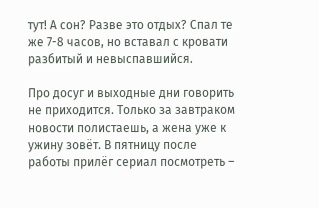тут! А сон? Разве это отдых? Спал те же 7-8 часов, но вставал с кровати разбитый и невыспавшийся.

Про досуг и выходные дни говорить не приходится. Только за завтраком новости полистаешь, а жена уже к ужину зовёт. В пятницу после работы прилёг сериал посмотреть –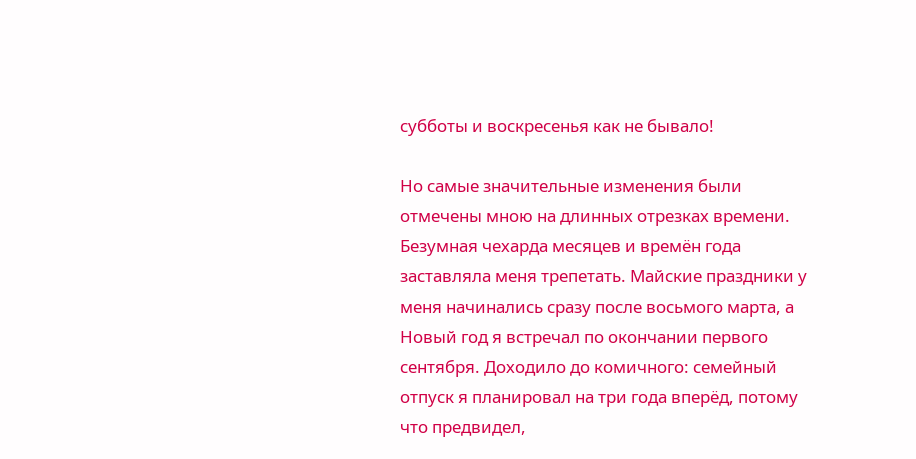субботы и воскресенья как не бывало!

Но самые значительные изменения были отмечены мною на длинных отрезках времени. Безумная чехарда месяцев и времён года заставляла меня трепетать. Майские праздники у меня начинались сразу после восьмого марта, а Новый год я встречал по окончании первого сентября. Доходило до комичного: семейный отпуск я планировал на три года вперёд, потому что предвидел,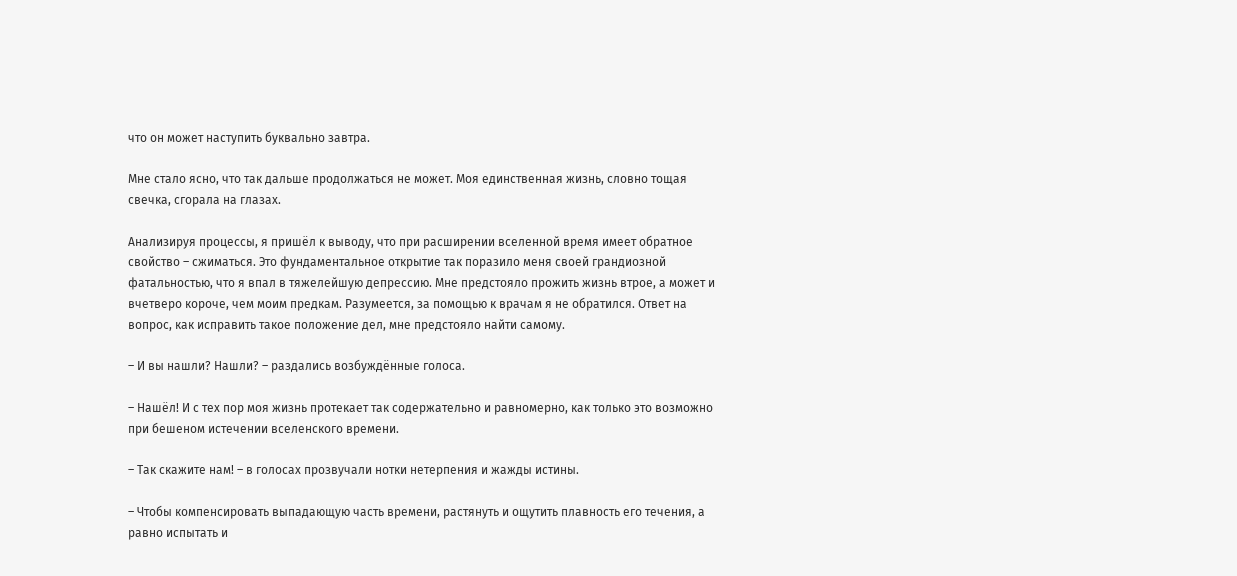что он может наступить буквально завтра.

Мне стало ясно, что так дальше продолжаться не может. Моя единственная жизнь, словно тощая свечка, сгорала на глазах.

Анализируя процессы, я пришёл к выводу, что при расширении вселенной время имеет обратное свойство – сжиматься. Это фундаментальное открытие так поразило меня своей грандиозной фатальностью, что я впал в тяжелейшую депрессию. Мне предстояло прожить жизнь втрое, а может и вчетверо короче, чем моим предкам. Разумеется, за помощью к врачам я не обратился. Ответ на вопрос, как исправить такое положение дел, мне предстояло найти самому.

– И вы нашли? Нашли? – раздались возбуждённые голоса.

– Нашёл! И с тех пор моя жизнь протекает так содержательно и равномерно, как только это возможно при бешеном истечении вселенского времени.

– Так скажите нам! – в голосах прозвучали нотки нетерпения и жажды истины.

– Чтобы компенсировать выпадающую часть времени, растянуть и ощутить плавность его течения, а равно испытать и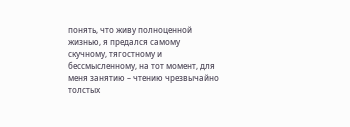понять, что живу полноценной жизнью, я предался самому скучному, тягостному и бессмысленному, на тот момент, для меня занятию – чтению чрезвычайно толстых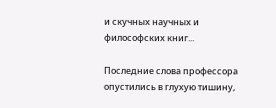и скучных научных и философских книг...

Последние слова профессора опустились в глухую тишину,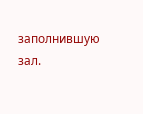заполнившую зал.